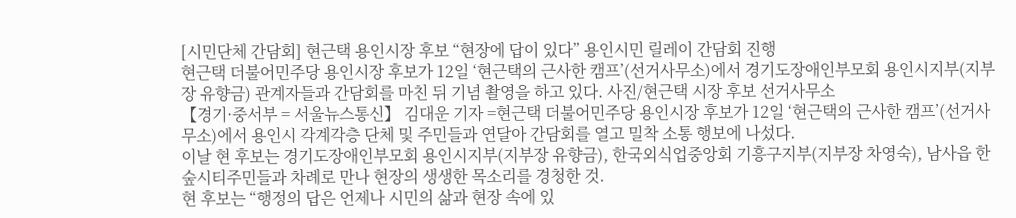[시민단체 간담회] 현근택 용인시장 후보 “현장에 답이 있다” 용인시민 릴레이 간담회 진행
현근택 더불어민주당 용인시장 후보가 12일 ‘현근택의 근사한 캠프’(선거사무소)에서 경기도장애인부모회 용인시지부(지부장 유향금) 관계자들과 간담회를 마친 뒤 기념 촬영을 하고 있다. 사진/현근택 시장 후보 선거사무소
【경기·중서부 = 서울뉴스통신】 김대운 기자 =현근택 더불어민주당 용인시장 후보가 12일 ‘현근택의 근사한 캠프’(선거사무소)에서 용인시 각계각층 단체 및 주민들과 연달아 간담회를 열고 밀착 소통 행보에 나섰다.
이날 현 후보는 경기도장애인부모회 용인시지부(지부장 유향금), 한국외식업중앙회 기흥구지부(지부장 차영숙), 남사읍 한숲시티주민들과 차례로 만나 현장의 생생한 목소리를 경청한 것.
현 후보는 “행정의 답은 언제나 시민의 삶과 현장 속에 있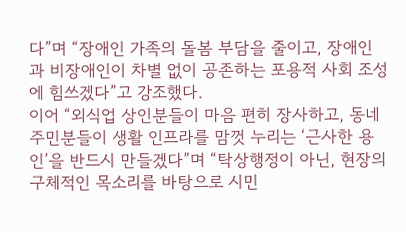다”며 “장애인 가족의 돌봄 부담을 줄이고, 장애인과 비장애인이 차별 없이 공존하는 포용적 사회 조성에 힘쓰겠다”고 강조했다.
이어 “외식업 상인분들이 마음 편히 장사하고, 동네 주민분들이 생활 인프라를 맘껏 누리는 ‘근사한 용인’을 반드시 만들겠다”며 “탁상행정이 아닌, 현장의 구체적인 목소리를 바탕으로 시민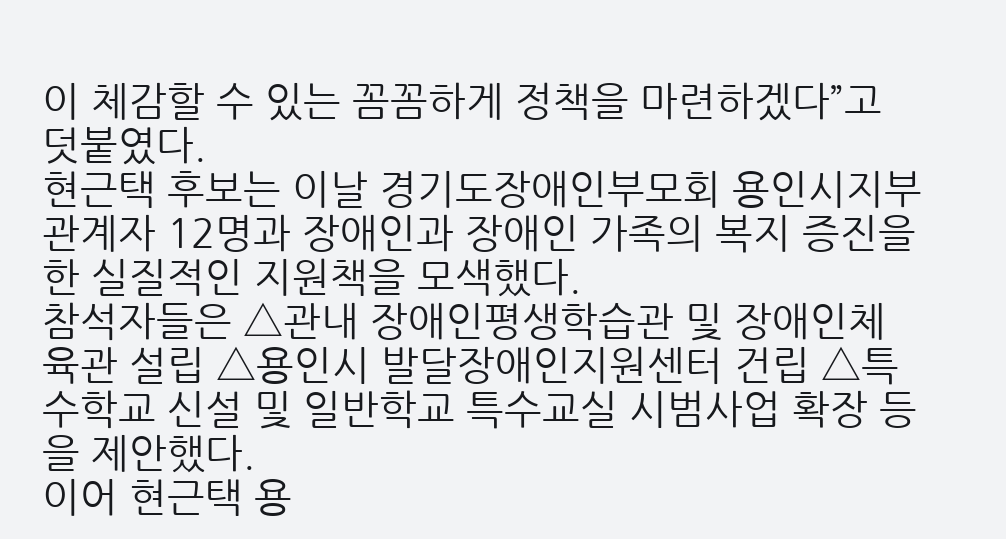이 체감할 수 있는 꼼꼼하게 정책을 마련하겠다”고 덧붙였다.
현근택 후보는 이날 경기도장애인부모회 용인시지부 관계자 12명과 장애인과 장애인 가족의 복지 증진을 한 실질적인 지원책을 모색했다.
참석자들은 △관내 장애인평생학습관 및 장애인체육관 설립 △용인시 발달장애인지원센터 건립 △특수학교 신설 및 일반학교 특수교실 시범사업 확장 등을 제안했다.
이어 현근택 용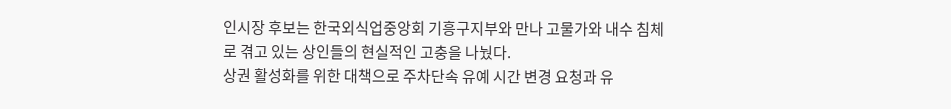인시장 후보는 한국외식업중앙회 기흥구지부와 만나 고물가와 내수 침체로 겪고 있는 상인들의 현실적인 고충을 나눴다.
상권 활성화를 위한 대책으로 주차단속 유예 시간 변경 요청과 유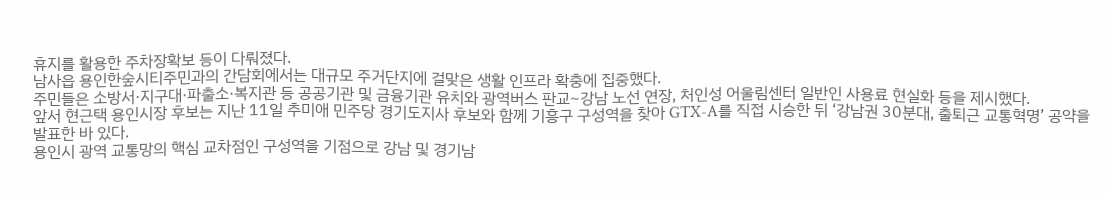휴지를 활용한 주차장확보 등이 다뤄졌다.
남사읍 용인한숲시티주민과의 간담회에서는 대규모 주거단지에 걸맞은 생활 인프라 확충에 집중했다.
주민들은 소방서·지구대·파출소·복지관 등 공공기관 및 금융기관 유치와 광역버스 판교~강남 노선 연장, 처인성 어울림센터 일반인 사용료 현실화 등을 제시했다.
앞서 현근택 용인시장 후보는 지난 11일 추미애 민주당 경기도지사 후보와 함께 기흥구 구성역을 찾아 GTX-A를 직접 시승한 뒤 ‘강남권 30분대, 출퇴근 교통혁명’ 공약을 발표한 바 있다.
용인시 광역 교통망의 핵심 교차점인 구성역을 기점으로 강남 및 경기남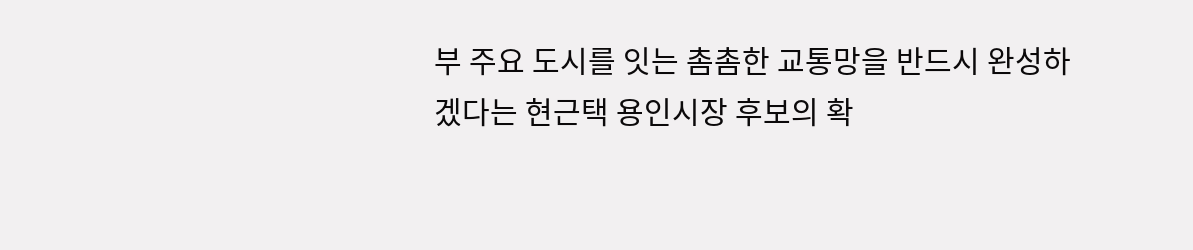부 주요 도시를 잇는 촘촘한 교통망을 반드시 완성하겠다는 현근택 용인시장 후보의 확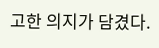고한 의지가 담겼다.